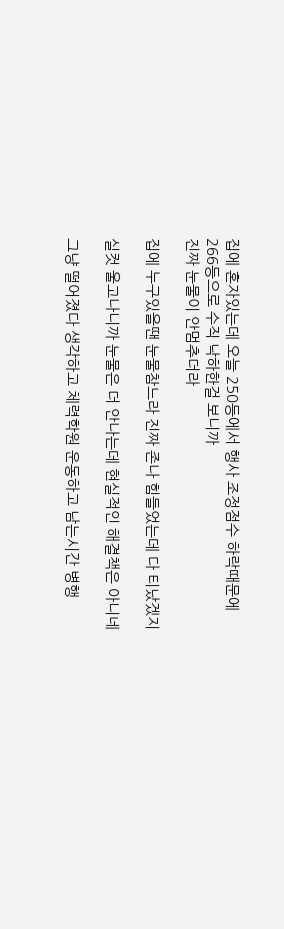집에 혼자있는데 오늘 250등에서 행사 조정점수 하락때문에
266등으로 수직 낙하한걸 보니까
진짜 눈물이 안멈추더라

집에 누구있을땐 눈물참느라 진짜 존나 힘들었는데 다 티났겠지

실컷 울고나니까 눈물은 더 안나는데 현실적인 해결책은 아니네

그냥 떨어졌다 생각하고 체력학원 운동하고 남는시간 병행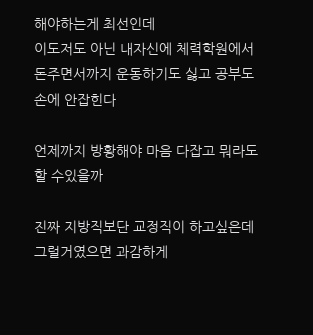해야하는게 최선인데
이도저도 아닌 내자신에 체력학원에서 돈주면서까지 운동하기도 싫고 공부도 손에 안잡힌다

언제까지 방황해야 마음 다잡고 뭐라도 할 수있을까

진짜 지방직보단 교정직이 하고싶은데 그럴거였으면 과감하게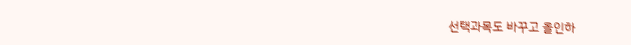선택과목도 바꾸고 올인하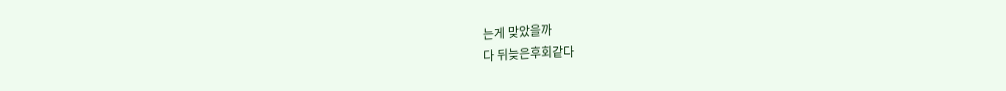는게 맞았을까
다 뒤늦은후회같다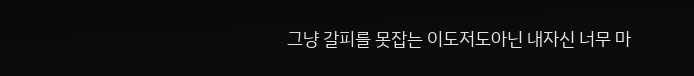그냥 갈피를 못잡는 이도저도아닌 내자신 너무 마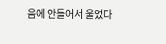음에 안들어서 울었다